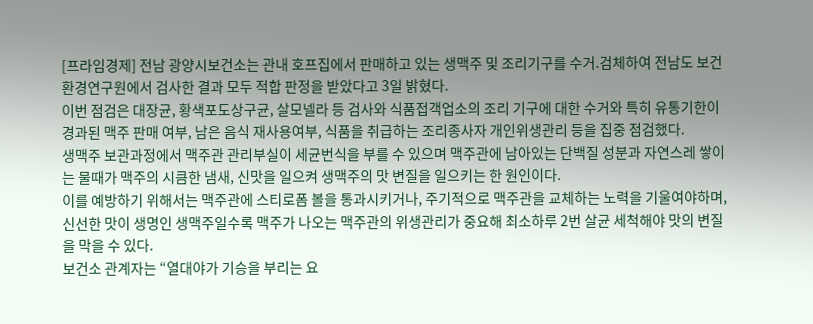[프라임경제] 전남 광양시보건소는 관내 호프집에서 판매하고 있는 생맥주 및 조리기구를 수거.검체하여 전남도 보건환경연구원에서 검사한 결과 모두 적합 판정을 받았다고 3일 밝혔다.
이번 점검은 대장균, 황색포도상구균, 살모넬라 등 검사와 식품접객업소의 조리 기구에 대한 수거와 특히 유통기한이 경과된 맥주 판매 여부, 남은 음식 재사용여부, 식품을 취급하는 조리종사자 개인위생관리 등을 집중 점검했다.
생맥주 보관과정에서 맥주관 관리부실이 세균번식을 부를 수 있으며 맥주관에 남아있는 단백질 성분과 자연스레 쌓이는 물때가 맥주의 시큼한 냄새, 신맛을 일으켜 생맥주의 맛 변질을 일으키는 한 원인이다.
이를 예방하기 위해서는 맥주관에 스티로폼 볼을 통과시키거나, 주기적으로 맥주관을 교체하는 노력을 기울여야하며, 신선한 맛이 생명인 생맥주일수록 맥주가 나오는 맥주관의 위생관리가 중요해 최소하루 2번 살균 세척해야 맛의 변질을 막을 수 있다.
보건소 관계자는 “열대야가 기승을 부리는 요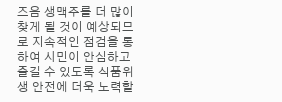즈음 생맥주를 더 많이 찾게 될 것이 예상되므로 지속적인 점검을 통하여 시민이 안심하고 즐길 수 있도록 식품위생 안전에 더욱 노력할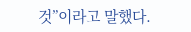것”이라고 말했다.